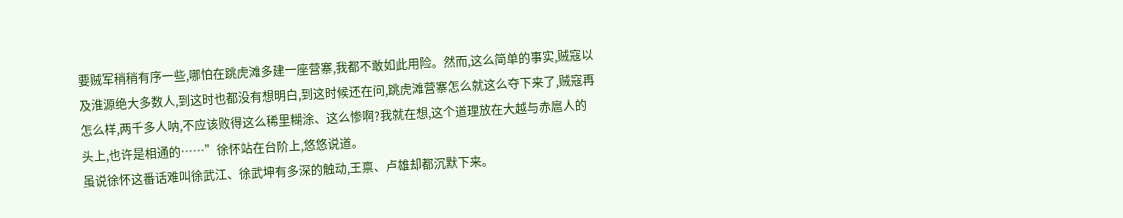要贼军稍稍有序一些,哪怕在跳虎滩多建一座营寨,我都不敢如此用险。然而,这么简单的事实,贼寇以及淮源绝大多数人,到这时也都没有想明白,到这时候还在问,跳虎滩营寨怎么就这么夺下来了,贼寇再怎么样,两千多人呐,不应该败得这么稀里糊涂、这么惨啊?我就在想,这个道理放在大越与赤扈人的头上,也许是相通的……”徐怀站在台阶上,悠悠说道。
虽说徐怀这番话难叫徐武江、徐武坤有多深的触动,王禀、卢雄却都沉默下来。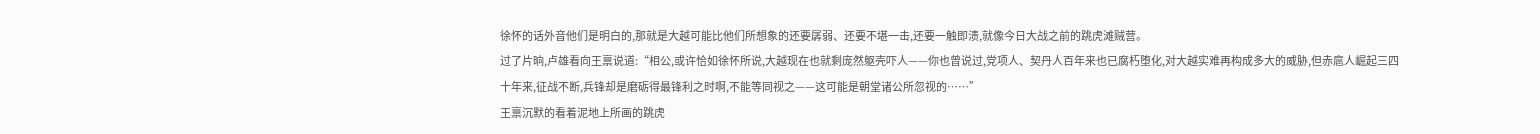徐怀的话外音他们是明白的,那就是大越可能比他们所想象的还要孱弱、还要不堪一击,还要一触即溃,就像今日大战之前的跳虎滩贼营。
过了片晌,卢雄看向王禀说道:“相公,或许恰如徐怀所说,大越现在也就剩庞然躯壳吓人——你也曾说过,党项人、契丹人百年来也已腐朽堕化,对大越实难再构成多大的威胁,但赤扈人崛起三四十年来,征战不断,兵锋却是磨砺得最锋利之时啊,不能等同视之——这可能是朝堂诸公所忽视的……”
王禀沉默的看着泥地上所画的跳虎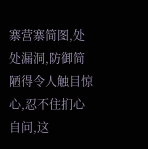寨营寨简图,处处漏洞,防御简陋得令人触目惊心,忍不住扪心自问,这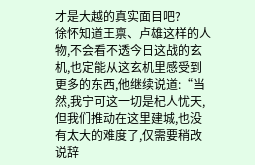才是大越的真实面目吧?
徐怀知道王禀、卢雄这样的人物,不会看不透今日这战的玄机,也定能从这玄机里感受到更多的东西,他继续说道:“当然,我宁可这一切是杞人忧天,但我们推动在这里建城,也没有太大的难度了,仅需要稍改说辞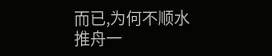而已,为何不顺水推舟一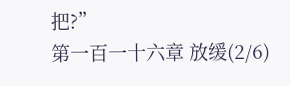把?”
第一百一十六章 放缓(2/6)